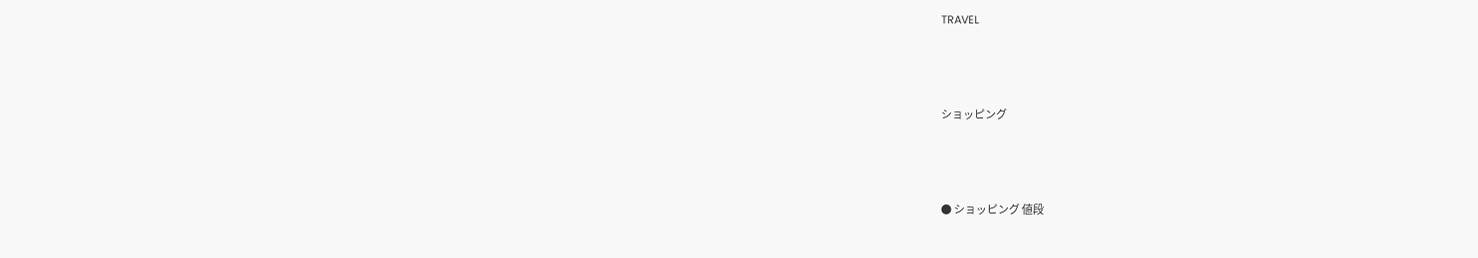TRAVEL



ショッピング



● ショッピング 値段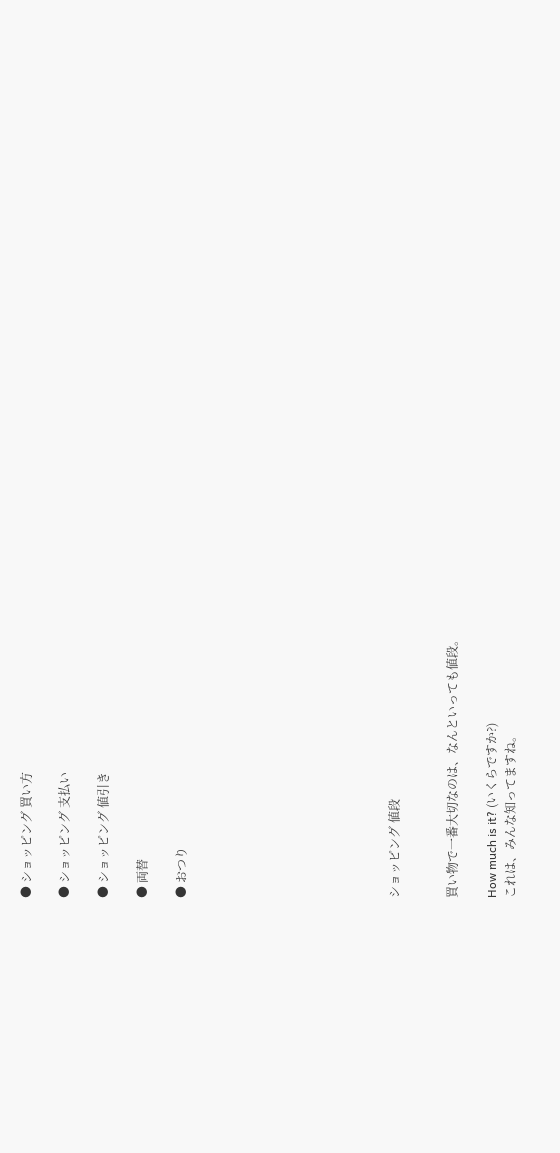● ショッピング 買い方

● ショッピング 支払い

● ショッピング 値引き

● 両替

● おつり










ショッピング 値段


買い物で一番大切なのは、なんといっても値段。

How much is it? (いくらですか?)
これは、みんな知ってますね。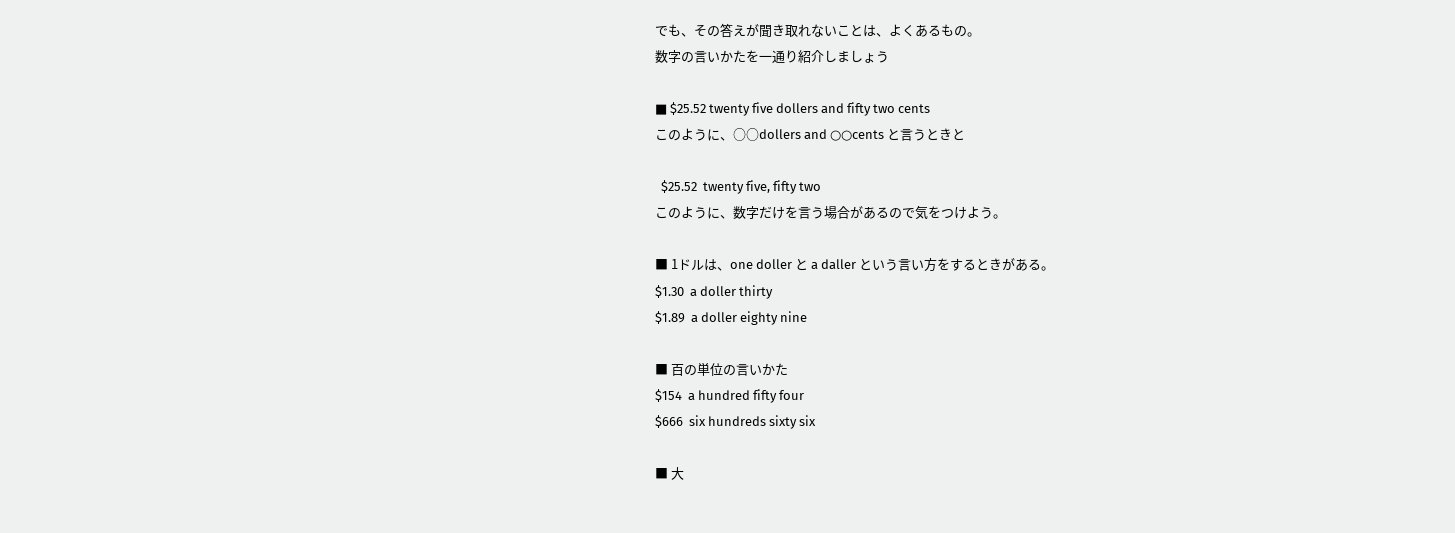でも、その答えが聞き取れないことは、よくあるもの。
数字の言いかたを一通り紹介しましょう

■ $25.52 twenty five dollers and fifty two cents
このように、○○dollers and ○○cents と言うときと

  $25.52  twenty five, fifty two
このように、数字だけを言う場合があるので気をつけよう。

■ 1ドルは、one doller と a daller という言い方をするときがある。
$1.30  a doller thirty
$1.89  a doller eighty nine

■ 百の単位の言いかた
$154  a hundred fifty four
$666  six hundreds sixty six

■ 大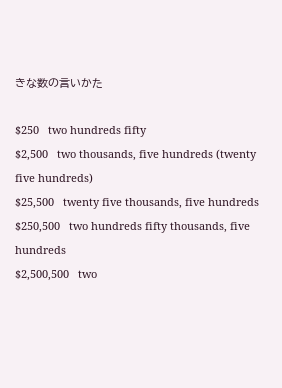きな数の言いかた

$250   two hundreds fifty
$2,500   two thousands, five hundreds (twenty five hundreds)
$25,500   twenty five thousands, five hundreds
$250,500   two hundreds fifty thousands, five hundreds
$2,500,500   two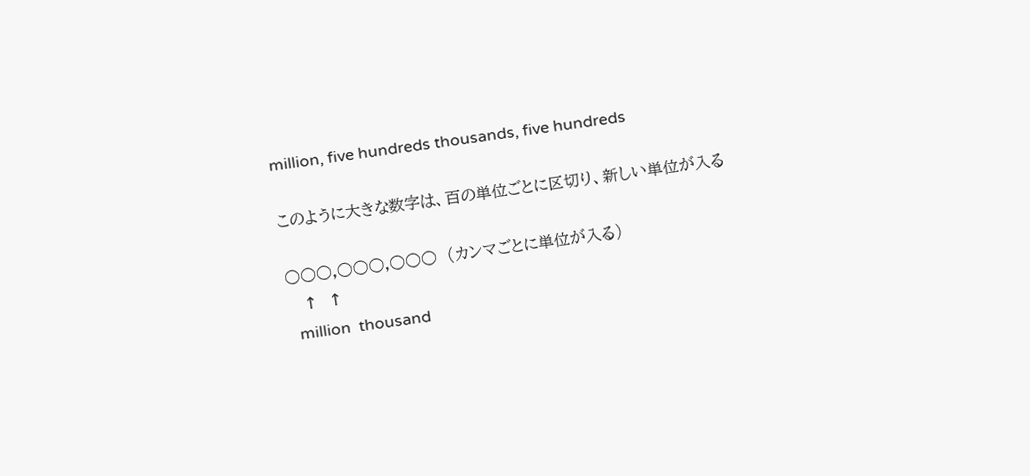million, five hundreds thousands, five hundreds

このように大きな数字は、百の単位ごとに区切り、新しい単位が入る

○○○,○○○,○○○  (カンマごとに単位が入る)
    ↑   ↑
  million  thousand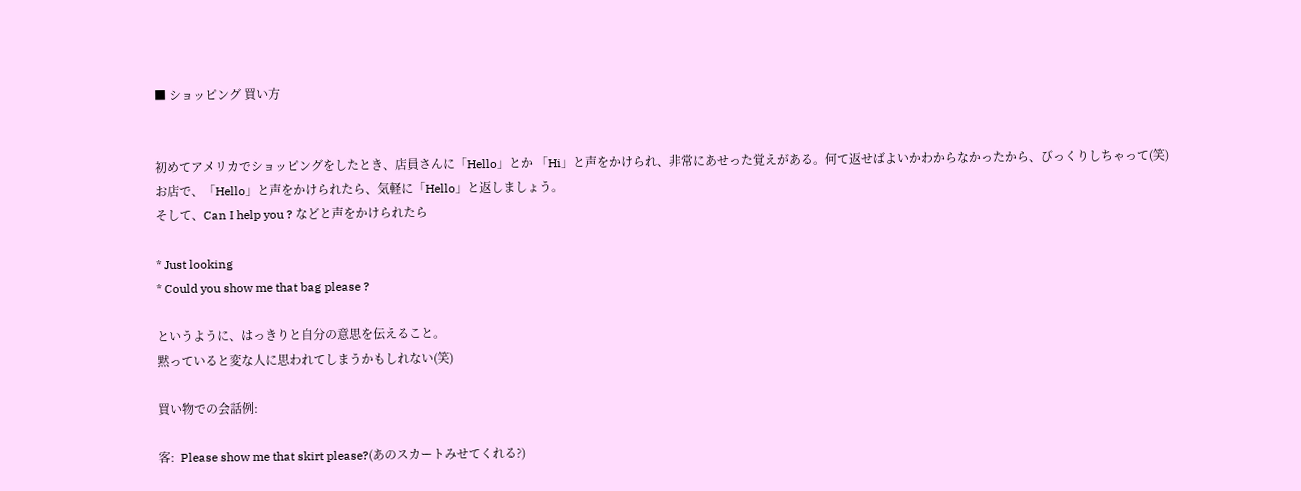■ ショッピング 買い方


初めてアメリカでショッピングをしたとき、店員さんに「Hello」とか 「Hi」と声をかけられ、非常にあせった覚えがある。何て返せばよいかわからなかったから、びっくりしちゃって(笑)
お店で、「Hello」と声をかけられたら、気軽に「Hello」と返しましょう。
そして、Can I help you ? などと声をかけられたら

* Just looking
* Could you show me that bag please ?

というように、はっきりと自分の意思を伝えること。
黙っていると変な人に思われてしまうかもしれない(笑)

買い物での会話例:

客:  Please show me that skirt please?(あのスカートみせてくれる?)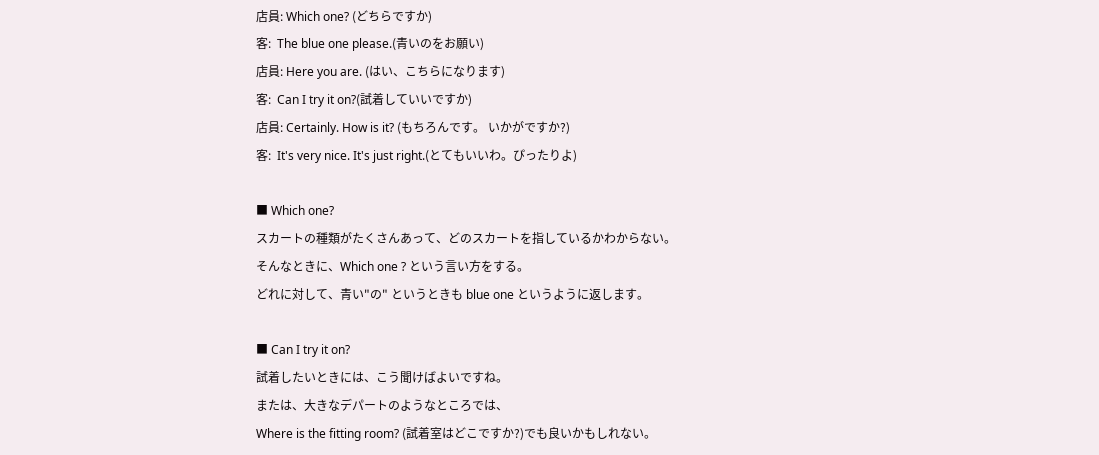店員: Which one? (どちらですか)
客:  The blue one please.(青いのをお願い)
店員: Here you are. (はい、こちらになります)
客:  Can I try it on?(試着していいですか)
店員: Certainly. How is it? (もちろんです。 いかがですか?)
客:  It's very nice. It's just right.(とてもいいわ。ぴったりよ)

■ Which one?
スカートの種類がたくさんあって、どのスカートを指しているかわからない。
そんなときに、Which one ? という言い方をする。
どれに対して、青い"の" というときも blue one というように返します。

■ Can I try it on?
試着したいときには、こう聞けばよいですね。
または、大きなデパートのようなところでは、
Where is the fitting room? (試着室はどこですか?)でも良いかもしれない。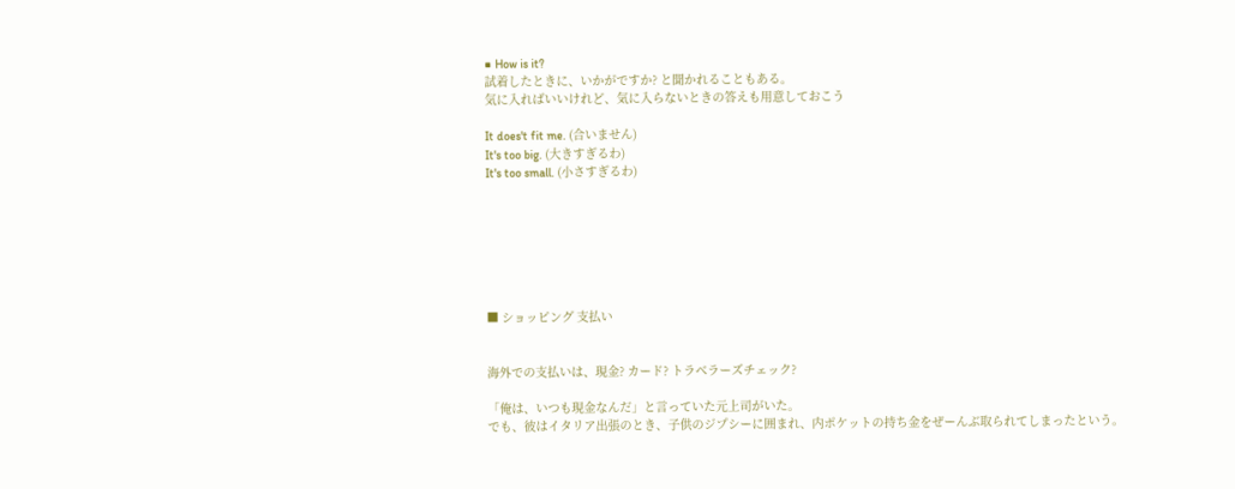■ How is it?
試着したときに、いかがですか? と聞かれることもある。
気に入ればいいけれど、気に入らないときの答えも用意しておこう

It does't fit me. (合いません)
It's too big. (大きすぎるわ)
It's too small. (小さすぎるわ)







■ ショッピング 支払い


海外での支払いは、現金? カード? トラベラーズチェック?

「俺は、いつも現金なんだ」と言っていた元上司がいた。
でも、彼はイタリア出張のとき、子供のジプシーに囲まれ、内ポケットの持ち金をぜーんぶ取られてしまったという。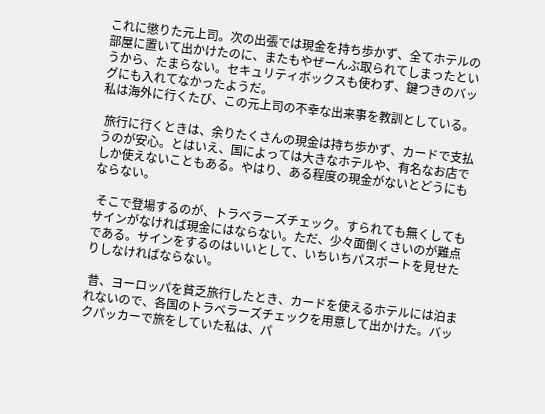これに懲りた元上司。次の出張では現金を持ち歩かず、全てホテルの部屋に置いて出かけたのに、またもやぜーんぶ取られてしまったというから、たまらない。セキュリティボックスも使わず、鍵つきのバッグにも入れてなかったようだ。
私は海外に行くたび、この元上司の不幸な出来事を教訓としている。

 旅行に行くときは、余りたくさんの現金は持ち歩かず、カードで支払うのが安心。とはいえ、国によっては大きなホテルや、有名なお店でしか使えないこともある。やはり、ある程度の現金がないとどうにもならない。

 そこで登場するのが、トラベラーズチェック。すられても無くしてもサインがなければ現金にはならない。ただ、少々面倒くさいのが難点である。サインをするのはいいとして、いちいちパスポートを見せたりしなければならない。

 昔、ヨーロッパを貧乏旅行したとき、カードを使えるホテルには泊まれないので、各国のトラベラーズチェックを用意して出かけた。バックパッカーで旅をしていた私は、パ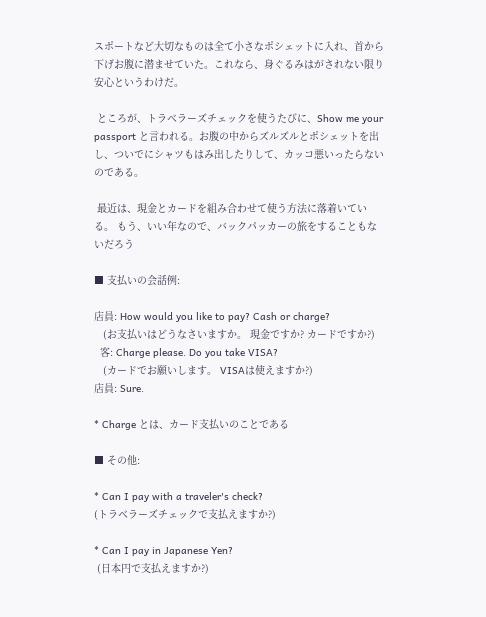スポートなど大切なものは全て小さなポシェットに入れ、首から下げお腹に潜ませていた。これなら、身ぐるみはがされない限り安心というわけだ。

 ところが、トラベラーズチェックを使うたびに、Show me your passport と言われる。お腹の中からズルズルとポシェットを出し、ついでにシャツもはみ出したりして、カッコ悪いったらないのである。

 最近は、現金とカードを組み合わせて使う方法に落着いている。 もう、いい年なので、バックパッカーの旅をすることもないだろう

■ 支払いの会話例:

店員: How would you like to pay? Cash or charge?
   (お支払いはどうなさいますか。 現金ですか? カードですか?)
  客: Charge please. Do you take VISA?
   (カードでお願いします。 VISAは使えますか?)
店員: Sure.

* Charge とは、カード支払いのことである

■ その他:

* Can I pay with a traveler's check?
(トラベラーズチェックで支払えますか?)

* Can I pay in Japanese Yen?
 (日本円で支払えますか?)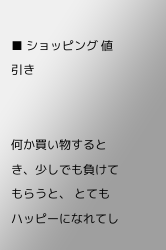■ ショッピング 値引き


何か買い物するとき、少しでも負けてもらうと、 とてもハッピーになれてし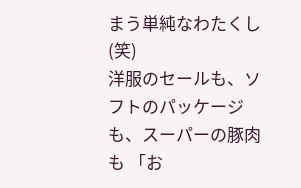まう単純なわたくし(笑)
洋服のセールも、ソフトのパッケージも、スーパーの豚肉も 「お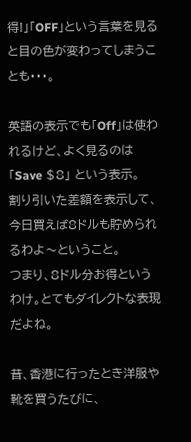得!」「OFF」という言葉を見ると目の色が変わってしまうことも・・・。

英語の表示でも「Off」は使われるけど、よく見るのは 「Save $8」 という表示。
割り引いた差額を表示して、今日買えば8ドルも貯められるわよ〜ということ。
つまり、8ドル分お得というわけ。とてもダイレクトな表現だよね。

昔、香港に行ったとき洋服や靴を買うたびに、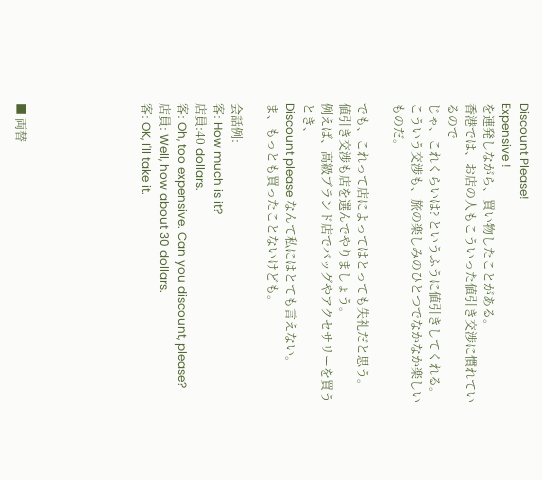Discount Please!
Expensive !
を連発しながら、買い物したことがある。
香港では、お店の人もこういった値引き交渉に慣れているので
じゃ、これくらいは? というふうに値引きしてくれる。
こういう交渉も、旅の楽しみのひとつでなかなか楽しいものだ。

でも、これって店によってはとっても失礼だと思う。
値引き交渉も店を選んでやりましょう。
例えば、高級ブランド店でバッグやアクセサリーを買うとき、
Discount please なんて私にはとても言えない。
ま、もっとも買ったことないけども。

会話例:
客: How much is it?
店員:40 dollars.
客: Oh, too expensive. Can you discount, please?
店員: Well, how about 30 dollars.
客: OK, I'll take it.






■ 両替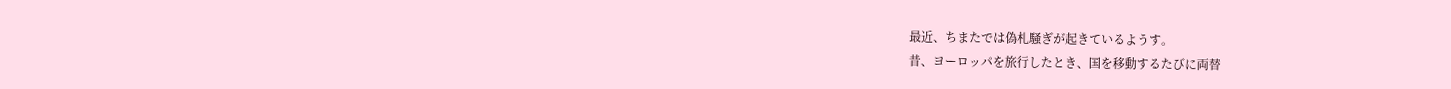最近、ちまたでは偽札騒ぎが起きているようす。
昔、ヨーロッパを旅行したとき、国を移動するたびに両替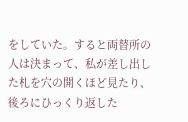をしていた。すると両替所の人は決まって、私が差し出した札を穴の開くほど見たり、後ろにひっくり返した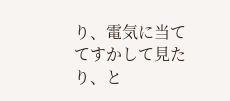り、電気に当ててすかして見たり、と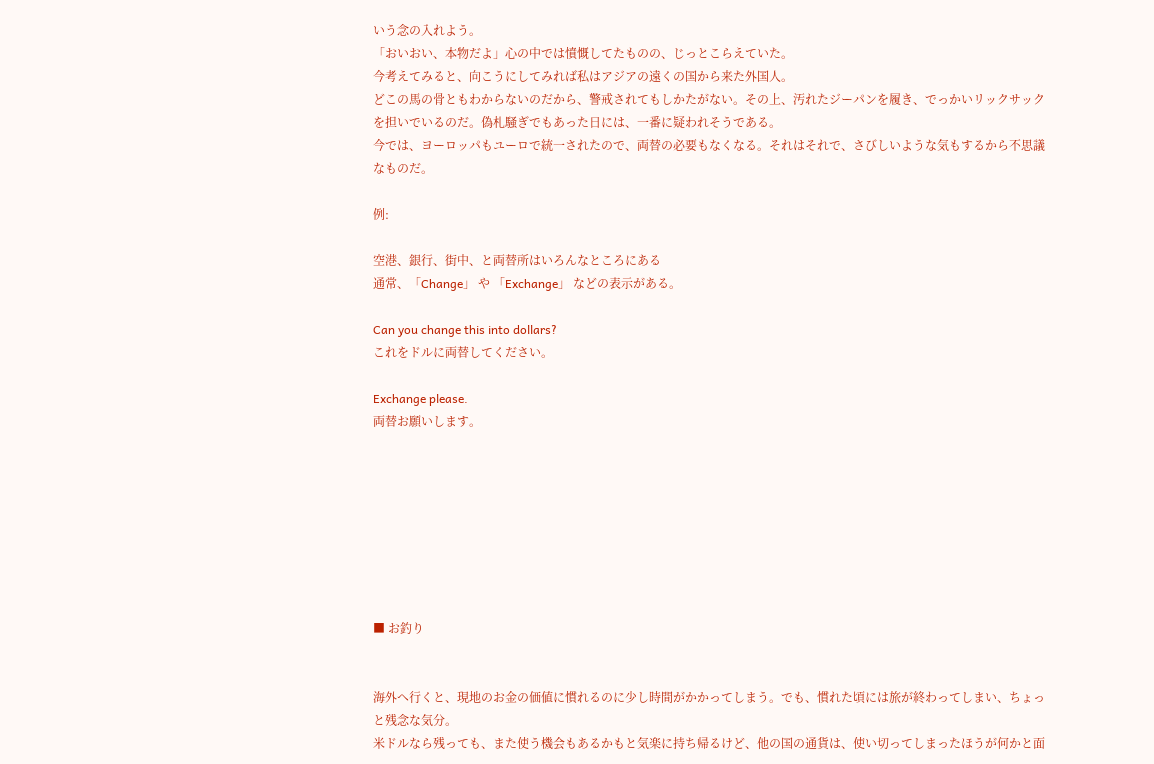いう念の入れよう。
「おいおい、本物だよ」心の中では憤慨してたものの、じっとこらえていた。
今考えてみると、向こうにしてみれば私はアジアの遠くの国から来た外国人。
どこの馬の骨ともわからないのだから、警戒されてもしかたがない。その上、汚れたジーパンを履き、でっかいリックサックを担いでいるのだ。偽札騒ぎでもあった日には、一番に疑われそうである。
今では、ヨーロッパもユーロで統一されたので、両替の必要もなくなる。それはそれで、さびしいような気もするから不思議なものだ。

例:

空港、銀行、街中、と両替所はいろんなところにある
通常、「Change」 や 「Exchange」 などの表示がある。

Can you change this into dollars?
これをドルに両替してください。

Exchange please.
両替お願いします。








■ お釣り


海外へ行くと、現地のお金の価値に慣れるのに少し時間がかかってしまう。でも、慣れた頃には旅が終わってしまい、ちょっと残念な気分。
米ドルなら残っても、また使う機会もあるかもと気楽に持ち帰るけど、他の国の通貨は、使い切ってしまったほうが何かと面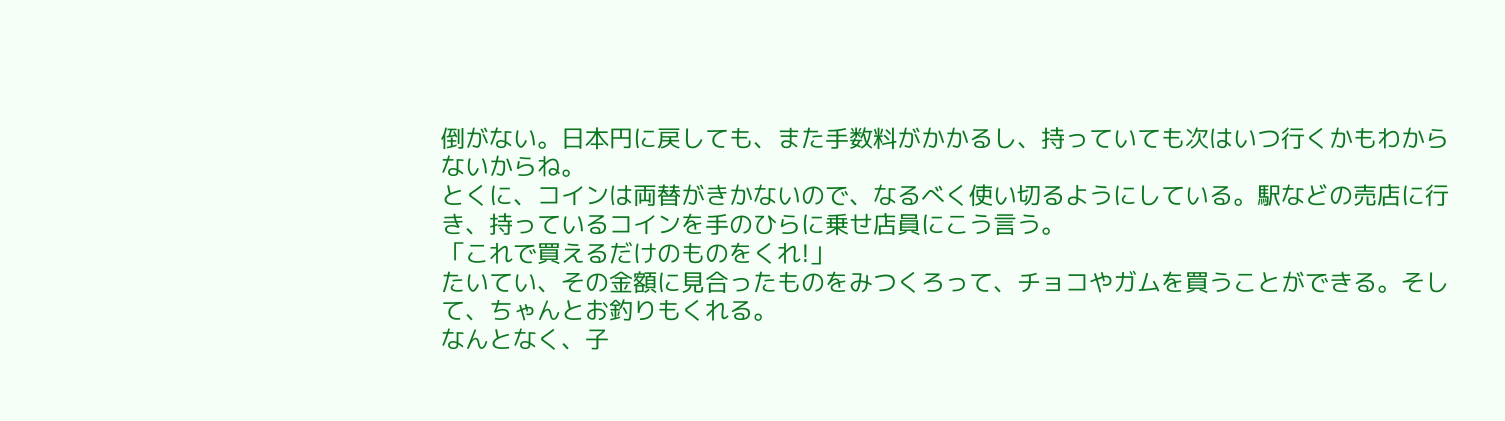倒がない。日本円に戻しても、また手数料がかかるし、持っていても次はいつ行くかもわからないからね。
とくに、コインは両替がきかないので、なるべく使い切るようにしている。駅などの売店に行き、持っているコインを手のひらに乗せ店員にこう言う。
「これで買えるだけのものをくれ!」
たいてい、その金額に見合ったものをみつくろって、チョコやガムを買うことができる。そして、ちゃんとお釣りもくれる。
なんとなく、子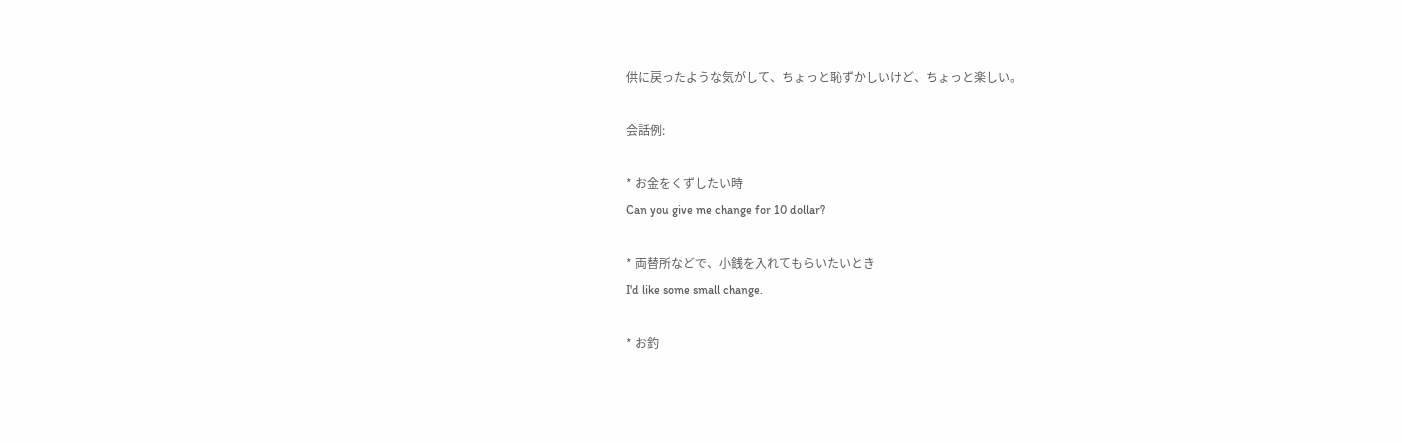供に戻ったような気がして、ちょっと恥ずかしいけど、ちょっと楽しい。

会話例:

* お金をくずしたい時
Can you give me change for 10 dollar?

* 両替所などで、小銭を入れてもらいたいとき
I'd like some small change.

* お釣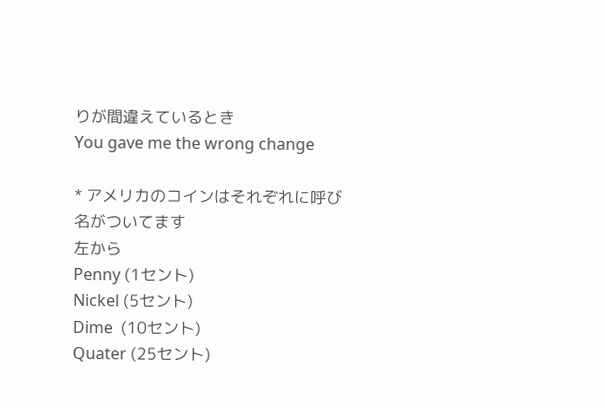りが間違えているとき
You gave me the wrong change

* アメリカのコインはそれぞれに呼び名がついてます
左から
Penny (1セント)
Nickel (5セント)
Dime  (10セント)
Quater (25セント)